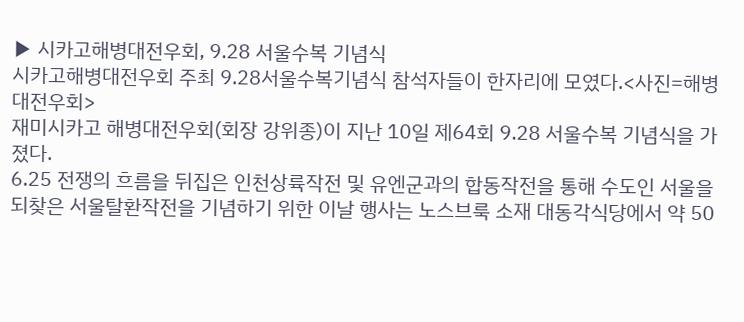▶ 시카고해병대전우회, 9.28 서울수복 기념식
시카고해병대전우회 주최 9.28서울수복기념식 참석자들이 한자리에 모였다.<사진=해병대전우회>
재미시카고 해병대전우회(회장 강위종)이 지난 10일 제64회 9.28 서울수복 기념식을 가졌다.
6.25 전쟁의 흐름을 뒤집은 인천상륙작전 및 유엔군과의 합동작전을 통해 수도인 서울을 되찾은 서울탈환작전을 기념하기 위한 이날 행사는 노스브룩 소재 대동각식당에서 약 50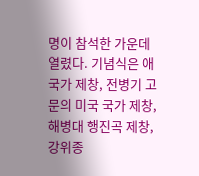명이 참석한 가운데 열렸다. 기념식은 애국가 제창, 전병기 고문의 미국 국가 제창, 해병대 행진곡 제창, 강위종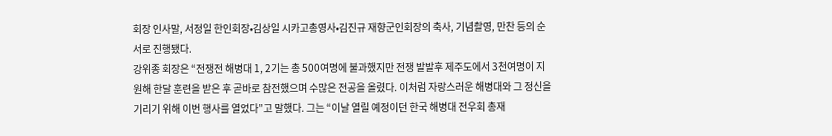회장 인사말, 서정일 한인회장•김상일 시카고총영사•김진규 재향군인회장의 축사, 기념촬영, 만찬 등의 순서로 진행됐다.
강위종 회장은 “전쟁전 해병대 1, 2기는 총 500여명에 불과했지만 전쟁 발발후 제주도에서 3천여명이 지원해 한달 훈련을 받은 후 곧바로 참전했으며 수많은 전공을 올렸다. 이처럼 자랑스러운 해병대와 그 정신을 기리기 위해 이번 행사를 열었다”고 말했다. 그는 “이날 열릴 예정이던 한국 해병대 전우회 총재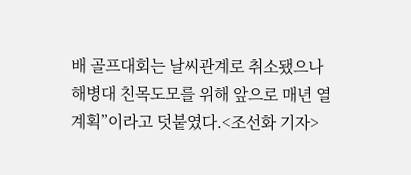배 골프대회는 날씨관계로 취소됐으나 해병대 친목도모를 위해 앞으로 매년 열 계획”이라고 덧붙였다.<조선화 기자>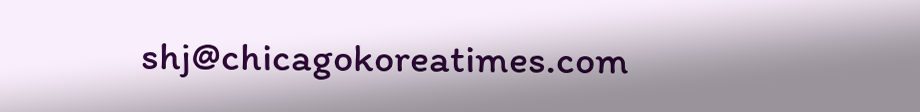shj@chicagokoreatimes.com